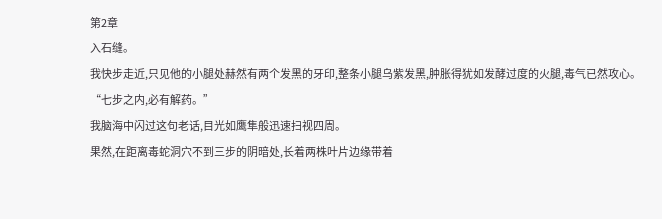第2章
入石缝。
我快步走近,只见他的小腿处赫然有两个发黑的牙印,整条小腿乌紫发黑,肿胀得犹如发酵过度的火腿,毒气已然攻心。
“七步之内,必有解药。”
我脑海中闪过这句老话,目光如鹰隼般迅速扫视四周。
果然,在距离毒蛇洞穴不到三步的阴暗处,长着两株叶片边缘带着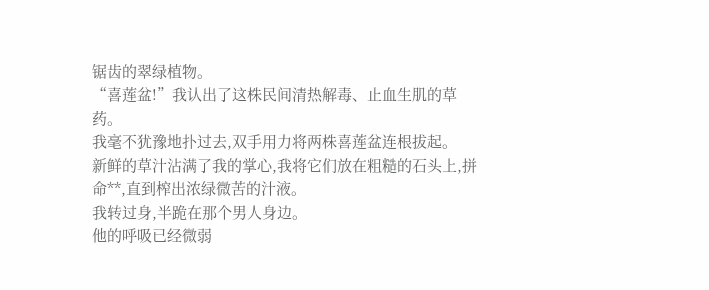锯齿的翠绿植物。
“喜莲盆!”我认出了这株民间清热解毒、止血生肌的草药。
我毫不犹豫地扑过去,双手用力将两株喜莲盆连根拔起。
新鲜的草汁沾满了我的掌心,我将它们放在粗糙的石头上,拼命**,直到榨出浓绿微苦的汁液。
我转过身,半跪在那个男人身边。
他的呼吸已经微弱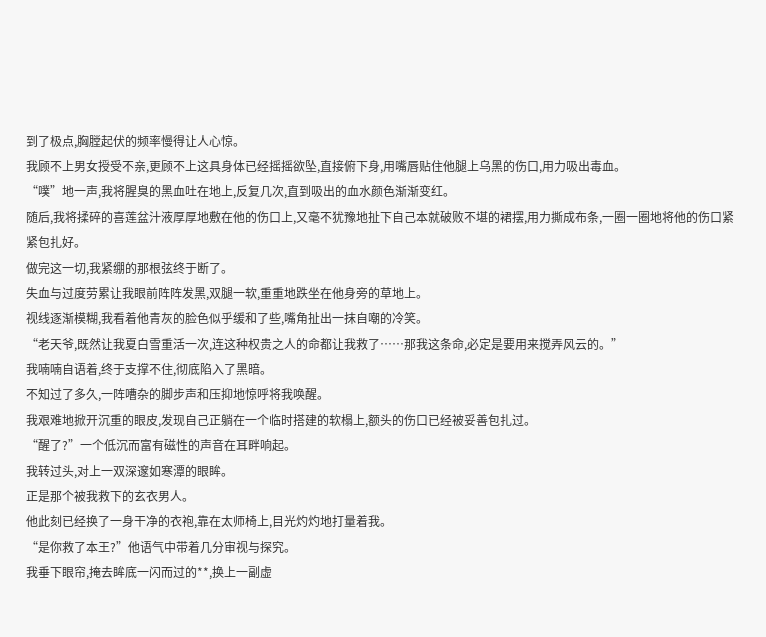到了极点,胸膛起伏的频率慢得让人心惊。
我顾不上男女授受不亲,更顾不上这具身体已经摇摇欲坠,直接俯下身,用嘴唇贴住他腿上乌黑的伤口,用力吸出毒血。
“噗”地一声,我将腥臭的黑血吐在地上,反复几次,直到吸出的血水颜色渐渐变红。
随后,我将揉碎的喜莲盆汁液厚厚地敷在他的伤口上,又毫不犹豫地扯下自己本就破败不堪的裙摆,用力撕成布条,一圈一圈地将他的伤口紧紧包扎好。
做完这一切,我紧绷的那根弦终于断了。
失血与过度劳累让我眼前阵阵发黑,双腿一软,重重地跌坐在他身旁的草地上。
视线逐渐模糊,我看着他青灰的脸色似乎缓和了些,嘴角扯出一抹自嘲的冷笑。
“老天爷,既然让我夏白雪重活一次,连这种权贵之人的命都让我救了……那我这条命,必定是要用来搅弄风云的。”
我喃喃自语着,终于支撑不住,彻底陷入了黑暗。
不知过了多久,一阵嘈杂的脚步声和压抑地惊呼将我唤醒。
我艰难地掀开沉重的眼皮,发现自己正躺在一个临时搭建的软榻上,额头的伤口已经被妥善包扎过。
“醒了?”一个低沉而富有磁性的声音在耳畔响起。
我转过头,对上一双深邃如寒潭的眼眸。
正是那个被我救下的玄衣男人。
他此刻已经换了一身干净的衣袍,靠在太师椅上,目光灼灼地打量着我。
“是你救了本王?”他语气中带着几分审视与探究。
我垂下眼帘,掩去眸底一闪而过的**,换上一副虚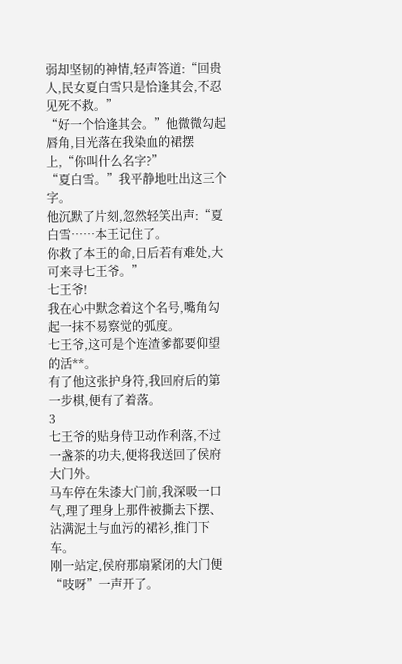弱却坚韧的神情,轻声答道:“回贵人,民女夏白雪只是恰逢其会,不忍见死不救。”
“好一个恰逢其会。”他微微勾起唇角,目光落在我染血的裙摆上,“你叫什么名字?”
“夏白雪。”我平静地吐出这三个字。
他沉默了片刻,忽然轻笑出声:“夏白雪……本王记住了。
你救了本王的命,日后若有难处,大可来寻七王爷。”
七王爷!
我在心中默念着这个名号,嘴角勾起一抹不易察觉的弧度。
七王爷,这可是个连渣爹都要仰望的活**。
有了他这张护身符,我回府后的第一步棋,便有了着落。
3
七王爷的贴身侍卫动作利落,不过一盏茶的功夫,便将我送回了侯府大门外。
马车停在朱漆大门前,我深吸一口气,理了理身上那件被撕去下摆、沾满泥土与血污的裙衫,推门下车。
刚一站定,侯府那扇紧闭的大门便“吱呀”一声开了。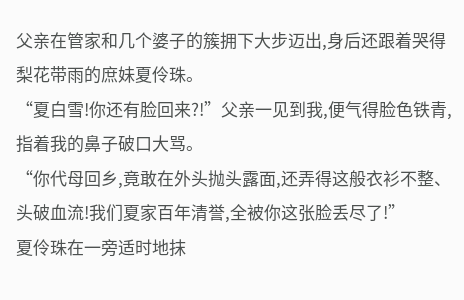父亲在管家和几个婆子的簇拥下大步迈出,身后还跟着哭得梨花带雨的庶妹夏伶珠。
“夏白雪!你还有脸回来?!”父亲一见到我,便气得脸色铁青,指着我的鼻子破口大骂。
“你代母回乡,竟敢在外头抛头露面,还弄得这般衣衫不整、头破血流!我们夏家百年清誉,全被你这张脸丢尽了!”
夏伶珠在一旁适时地抹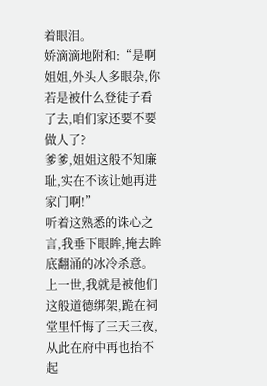着眼泪。
娇滴滴地附和:“是啊姐姐,外头人多眼杂,你若是被什么登徒子看了去,咱们家还要不要做人了?
爹爹,姐姐这般不知廉耻,实在不该让她再进家门啊!”
听着这熟悉的诛心之言,我垂下眼眸,掩去眸底翻涌的冰冷杀意。
上一世,我就是被他们这般道德绑架,跪在祠堂里忏悔了三天三夜,从此在府中再也抬不起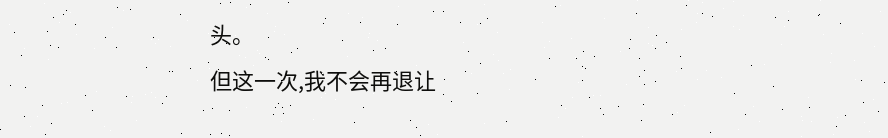头。
但这一次,我不会再退让